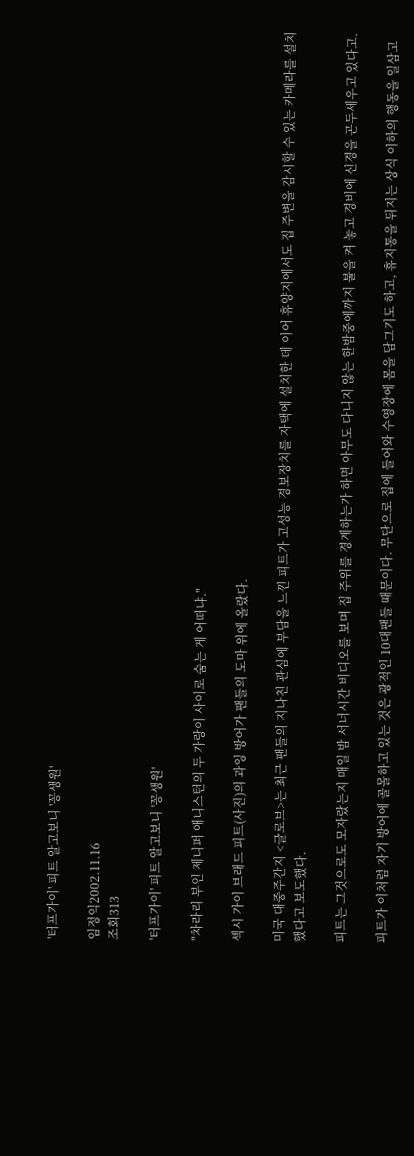'터프가이' 피트 알고보니 '꽁생원'

임정익2002.11.16
조회313

'터프가이' 피트 알고보니 '꽁생원'

"차라리 부인 제니퍼 애니스턴의 두 가랑이 사이로 숨는 게 어떠냐."

섹시 가이 브래드 피트(사진)의 과잉 방어가 팬들의 도마 위에 올랐다.

미국 대중주간지 <글로브>는 최근 팬들의 지나친 관심에 부담을 느낀 피트가 고성능 경보장치를 자택에 설치한 데 이어 휴양지에서도 집 주변을 감시할 수 있는 카메라를 설치했다고 보도했다.

피트는 그것으로도 모자랐는지 매일 밤 서너시간 비디오를 보며 집 주위를 경계하는가 하면 아무도 다니지 않는 한밤중에까지 불을 켜 놓고 경비에 신경을 곤두세우고 있다고.

피트가 이처럼 자기 방어에 골몰하고 있는 것은 광적인 10대팬들 때문이다. 무단으로 집에 들어와 수영장에 몸을 담그기도 하고, 휴지통을 뒤지는 상식 이하의 행동을 일삼고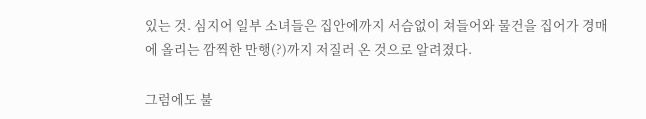있는 것. 심지어 일부 소녀들은 집안에까지 서슴없이 쳐들어와 물건을 집어가 경매에 올리는 깜찍한 만행(?)까지 저질러 온 것으로 알려졌다.

그럼에도 불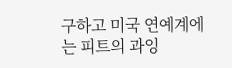구하고 미국 연예계에는 피트의 과잉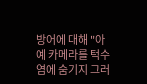방어에 대해 "아예 카메라를 턱수염에 숨기지 그러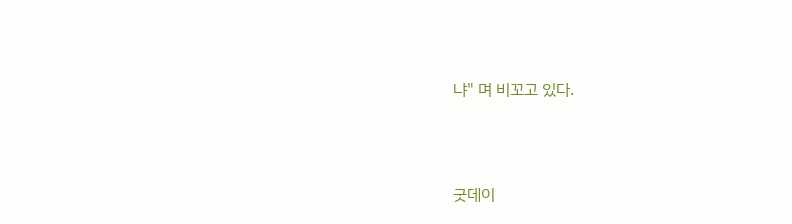냐" 며 비꼬고 있다.





굿데이